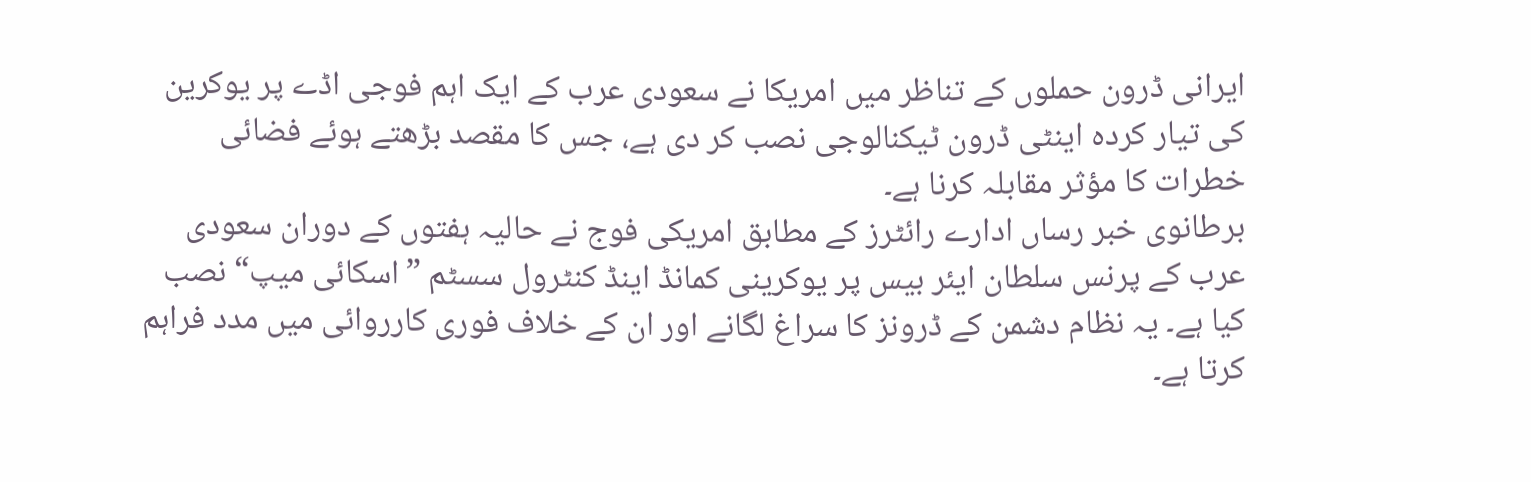ایرانی ڈرون حملوں کے تناظر میں امریکا نے سعودی عرب کے ایک اہم فوجی اڈے پر یوکرین کی تیار کردہ اینٹی ڈرون ٹیکنالوجی نصب کر دی ہے، جس کا مقصد بڑھتے ہوئے فضائی خطرات کا مؤثر مقابلہ کرنا ہے۔
برطانوی خبر رساں ادارے رائٹرز کے مطابق امریکی فوج نے حالیہ ہفتوں کے دوران سعودی عرب کے پرنس سلطان ایئر بیس پر یوکرینی کمانڈ اینڈ کنٹرول سسٹم ”اسکائی میپ“ نصب کیا ہے۔ یہ نظام دشمن کے ڈرونز کا سراغ لگانے اور ان کے خلاف فوری کارروائی میں مدد فراہم کرتا ہے۔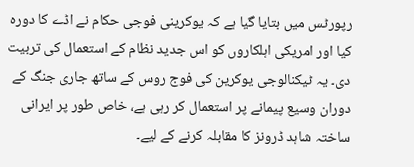رپورٹس میں بتایا گیا ہے کہ یوکرینی فوجی حکام نے اڈے کا دورہ کیا اور امریکی اہلکاروں کو اس جدید نظام کے استعمال کی تربیت دی۔ یہ ٹیکنالوجی یوکرین کی فوج روس کے ساتھ جاری جنگ کے دوران وسیع پیمانے پر استعمال کر رہی ہے، خاص طور پر ایرانی ساختہ شاہد ڈرونز کا مقابلہ کرنے کے لیے۔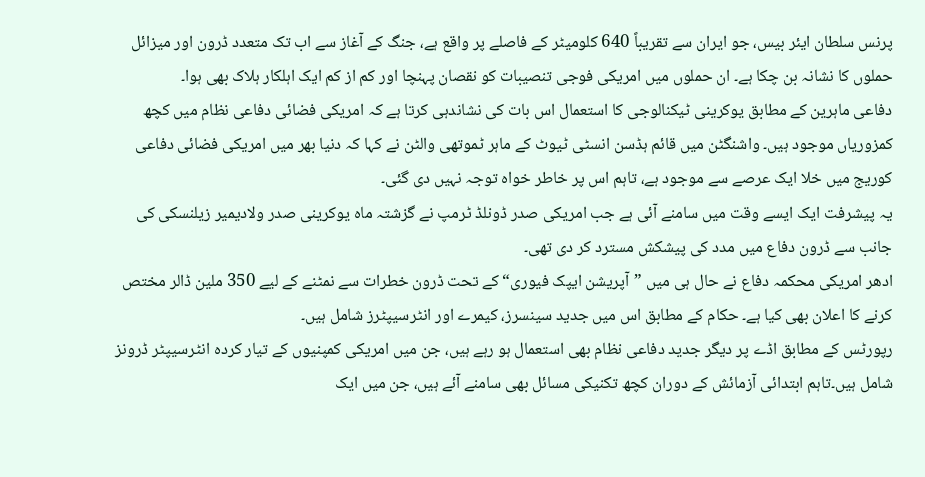پرنس سلطان ایئر بیس، جو ایران سے تقریباً 640 کلومیٹر کے فاصلے پر واقع ہے، جنگ کے آغاز سے اب تک متعدد ڈرون اور میزائل حملوں کا نشانہ بن چکا ہے۔ ان حملوں میں امریکی فوجی تنصیبات کو نقصان پہنچا اور کم از کم ایک اہلکار ہلاک بھی ہوا۔
دفاعی ماہرین کے مطابق یوکرینی ٹیکنالوجی کا استعمال اس بات کی نشاندہی کرتا ہے کہ امریکی فضائی دفاعی نظام میں کچھ کمزوریاں موجود ہیں۔ واشنگٹن میں قائم ہڈسن انسٹی ٹیوٹ کے ماہر ٹموتھی والٹن نے کہا کہ دنیا بھر میں امریکی فضائی دفاعی کوریج میں خلا ایک عرصے سے موجود ہے، تاہم اس پر خاطر خواہ توجہ نہیں دی گئی۔
یہ پیشرفت ایک ایسے وقت میں سامنے آئی ہے جب امریکی صدر ڈونلڈ ٹرمپ نے گزشتہ ماہ یوکرینی صدر ولادیمیر زیلنسکی کی جانب سے ڈرون دفاع میں مدد کی پیشکش مسترد کر دی تھی۔
ادھر امریکی محکمہ دفاع نے حال ہی میں ”آپریشن ایپک فیوری“ کے تحت ڈرون خطرات سے نمٹنے کے لیے 350 ملین ڈالر مختص کرنے کا اعلان بھی کیا ہے۔ حکام کے مطابق اس میں جدید سینسرز، کیمرے اور انٹرسیپٹرز شامل ہیں۔
رپورٹس کے مطابق اڈے پر دیگر جدید دفاعی نظام بھی استعمال ہو رہے ہیں، جن میں امریکی کمپنیوں کے تیار کردہ انٹرسیپٹر ڈرونز شامل ہیں۔تاہم ابتدائی آزمائش کے دوران کچھ تکنیکی مسائل بھی سامنے آئے ہیں، جن میں ایک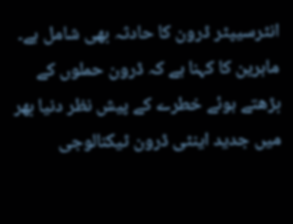انٹرسیپٹر ڈرون کا حادثہ بھی شامل ہے۔
ماہرین کا کہنا ہے کہ ڈرون حملوں کے بڑھتے ہوئے خطرے کے پیش نظر دنیا بھر میں جدید اینٹی ڈرون ٹیکنالوجی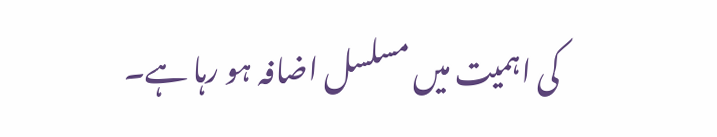کی اہمیت میں مسلسل اضافہ ہو رہا ہے۔